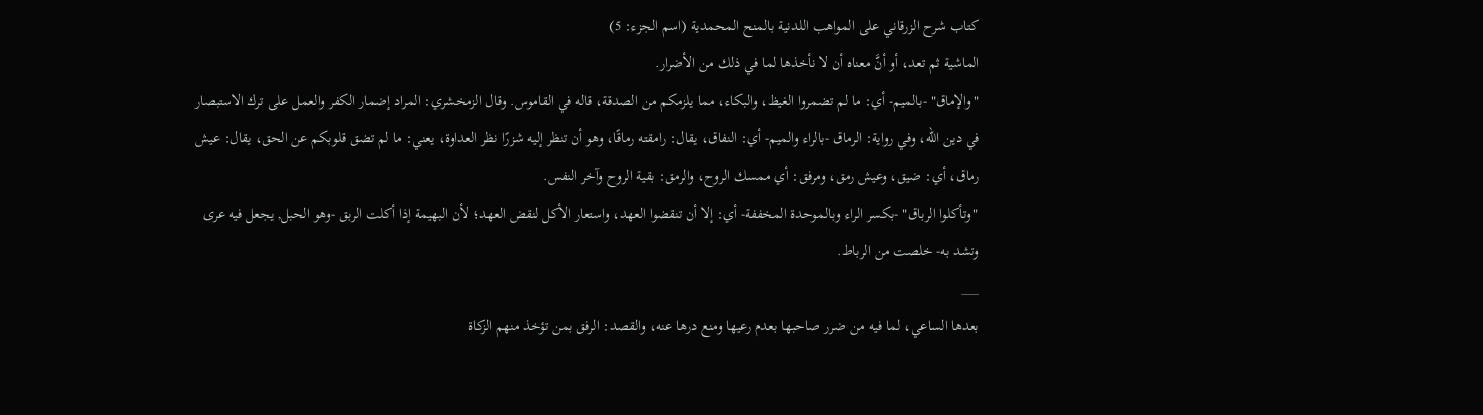كتاب شرح الزرقاني على المواهب اللدنية بالمنح المحمدية (اسم الجزء: 5)
الماشية ثم تعد، أو أنَّ معناه أن لا نأخذها لما في ذلك من الأضرار.
"والإماق" -بالميم- أي: ما لم تضمروا الغيظ، والبكاء، مما يلزمكم من الصدقة، قاله في القاموس. وقال الزمخشري: المراد إضمار الكفر والعمل على ترك الاستبصار في دين الله، وفي رواية: الرماق -بالراء والميم- أي: النفاق، يقال: رامقته رماقًا، وهو أن تنظر إليه شزرًا نظر العداوة، يعني: ما لم تضق قلوبكم عن الحق، يقال: عيش رماق، أي: ضيق، وعيش رمق، ومرفق: أي ممسك الروح، والرمق: بقية الروح وآخر النفس.
"وتأكلوا الرباق" -بكسر الراء وبالموحدة المخففة- أي: إلا أن تنقضوا العهد، واستعار الأكل لنقض العهد؛ لأن البهيمة إذا أكلت الربق -وهو الحبل, يجعل فيه عرى وتشد به- خلصت من الرباط.
___
بعدها الساعي، لما فيه من ضرر صاحبها بعدم رعيها ومنع درها عنه، والقصد: الرفق بمن تؤخذ منهم الزكاة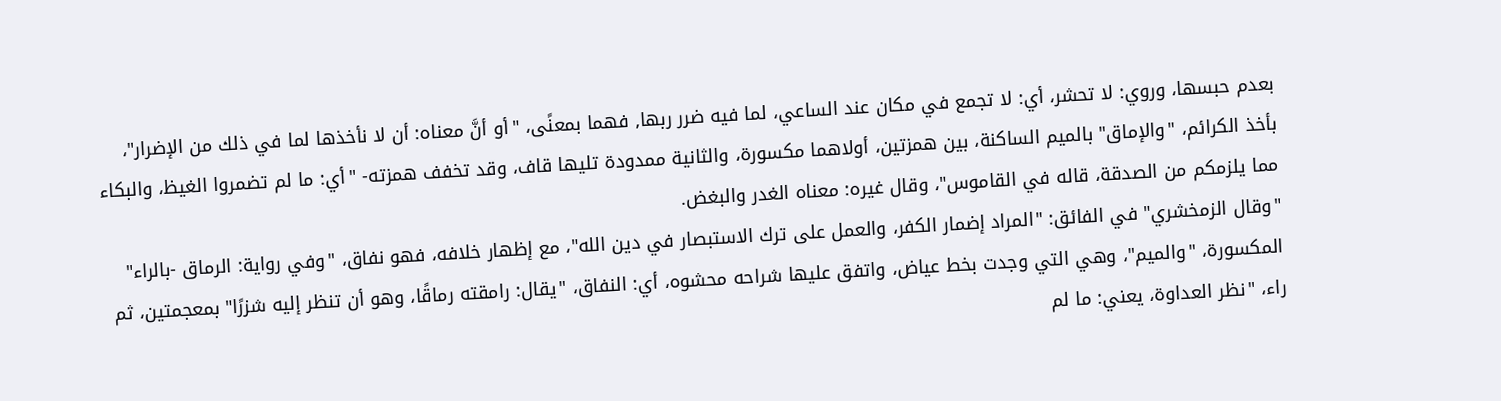بعدم حبسها، وروي: لا تحشر، أي: لا تجمع في مكان عند الساعي، لما فيه ضرر ربها, فهما بمعنًى، "أو أنَّ معناه: أن لا نأخذها لما في ذلك من الإضرار"، بأخذ الكرائم، "والإماق" بالميم الساكنة، بين همزتين، أولاهما مكسورة، والثانية ممدودة تليها قاف، وقد تخفف همزته- "أي: ما لم تضمروا الغيظ، والبكاء مما يلزمكم من الصدقة، قاله في القاموس"، وقال غيره: معناه الغدر والبغض.
"وقال الزمخشري" في الفائق: "المراد إضمار الكفر، والعمل على ترك الاستبصار في دين الله"، مع إظهار خلافه، فهو نفاق، "وفي رواية: الرماق -بالراء" المكسورة، "والميم"، وهي التي وجدت بخط عياض، واتفق عليها شراحه محشوه، أي: النفاق، "يقال: رامقته رماقًا، وهو أن تنظر إليه شزرًا" بمعجمتين، ثم راء، "نظر العداوة، يعني: ما لم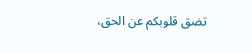تضق قلوبكم عن الحق،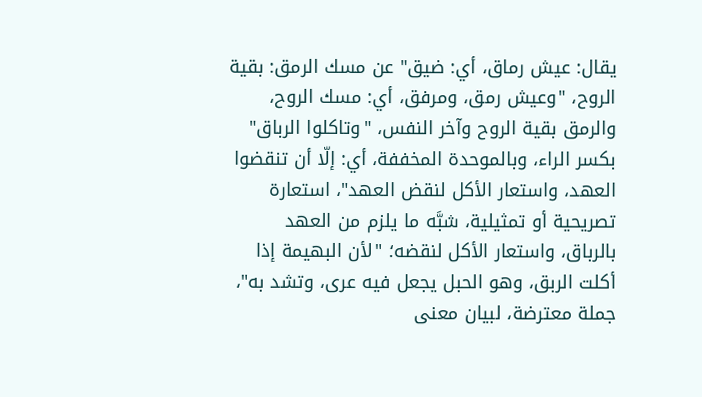يقال: عيش رماق، أي: ضيق" عن مسك الرمق: بقية الروح، "وعيش رمق، ومرفق، أي: مسك الروح، والرمق بقية الروح وآخر النفس، "وتاكلوا الرباق" بكسر الراء، وبالموحدة المخففة، أي: إلّا أن تنقضوا العهد، واستعار الأكل لنقض العهد"، استعارة تصريحية أو تمثيلية، شبَّه ما يلزم من العهد بالرباق، واستعار الأكل لنقضه؛ "لأن البهيمة إذا أكلت الربق، وهو الحبل يجعل فيه عرى، وتشد به"، جملة معترضة، لبيان معنى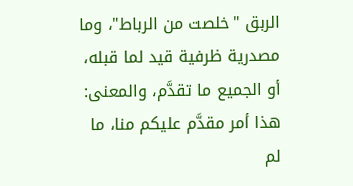الربق "خلصت من الرباط"، وما مصدرية ظرفية قيد لما قبله، أو الجميع ما تقدَّم، والمعنى: هذا أمر مقدَّم عليكم منا، ما لم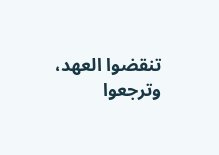تنقضوا العهد، وترجعوا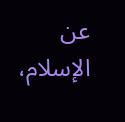عن الإسلام،